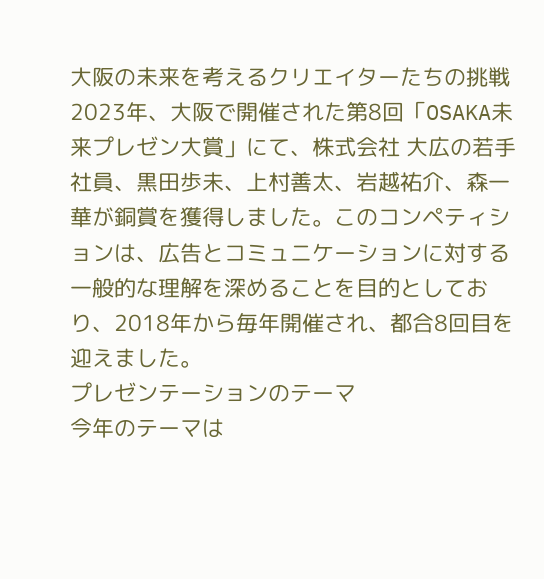大阪の未来を考えるクリエイターたちの挑戦
2023年、大阪で開催された第8回「OSAKA未来プレゼン大賞」にて、株式会社 大広の若手社員、黒田歩未、上村善太、岩越祐介、森一華が銅賞を獲得しました。このコンペティションは、広告とコミュニケーションに対する一般的な理解を深めることを目的としており、2018年から毎年開催され、都合8回目を迎えました。
プレゼンテーションのテーマ
今年のテーマは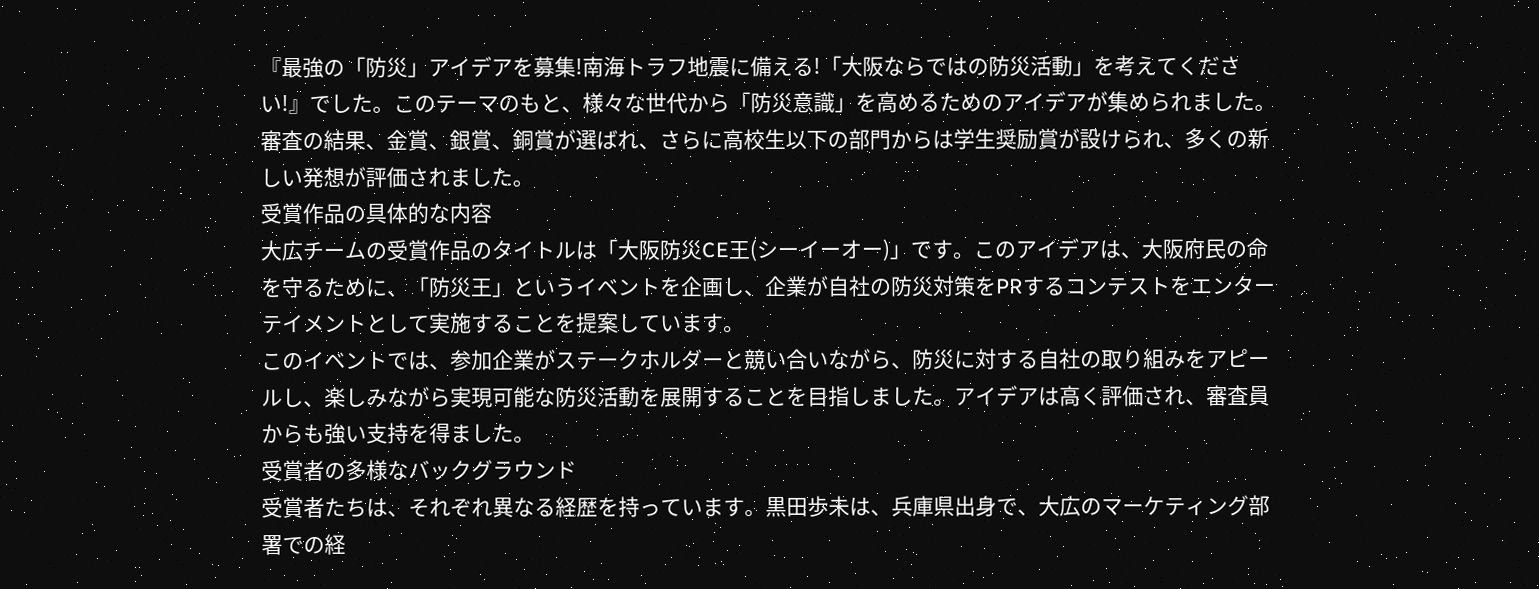『最強の「防災」アイデアを募集!南海トラフ地震に備える!「大阪ならではの防災活動」を考えてください!』でした。このテーマのもと、様々な世代から「防災意識」を高めるためのアイデアが集められました。審査の結果、金賞、銀賞、銅賞が選ばれ、さらに高校生以下の部門からは学生奨励賞が設けられ、多くの新しい発想が評価されました。
受賞作品の具体的な内容
大広チームの受賞作品のタイトルは「大阪防災CE王(シーイーオー)」です。このアイデアは、大阪府民の命を守るために、「防災王」というイベントを企画し、企業が自社の防災対策をPRするコンテストをエンターテイメントとして実施することを提案しています。
このイベントでは、参加企業がステークホルダーと競い合いながら、防災に対する自社の取り組みをアピールし、楽しみながら実現可能な防災活動を展開することを目指しました。アイデアは高く評価され、審査員からも強い支持を得ました。
受賞者の多様なバックグラウンド
受賞者たちは、それぞれ異なる経歴を持っています。黒田歩未は、兵庫県出身で、大広のマーケティング部署での経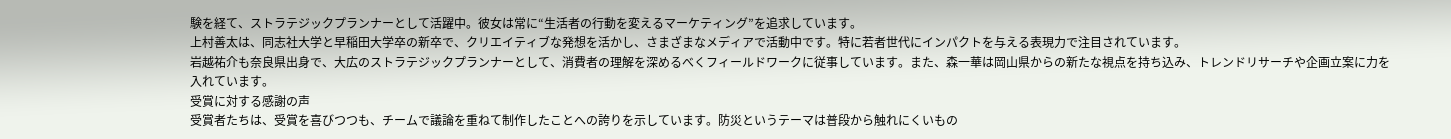験を経て、ストラテジックプランナーとして活躍中。彼女は常に“生活者の行動を変えるマーケティング”を追求しています。
上村善太は、同志社大学と早稲田大学卒の新卒で、クリエイティブな発想を活かし、さまざまなメディアで活動中です。特に若者世代にインパクトを与える表現力で注目されています。
岩越祐介も奈良県出身で、大広のストラテジックプランナーとして、消費者の理解を深めるべくフィールドワークに従事しています。また、森一華は岡山県からの新たな視点を持ち込み、トレンドリサーチや企画立案に力を入れています。
受賞に対する感謝の声
受賞者たちは、受賞を喜びつつも、チームで議論を重ねて制作したことへの誇りを示しています。防災というテーマは普段から触れにくいもの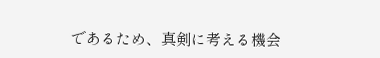であるため、真剣に考える機会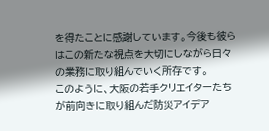を得たことに感謝しています。今後も彼らはこの新たな視点を大切にしながら日々の業務に取り組んでいく所存です。
このように、大阪の若手クリエイターたちが前向きに取り組んだ防災アイデア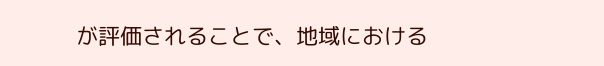が評価されることで、地域における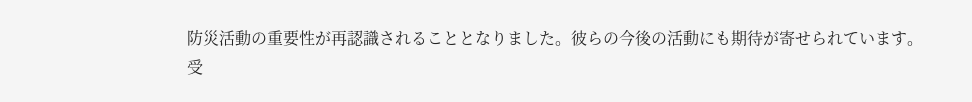防災活動の重要性が再認識されることとなりました。彼らの今後の活動にも期待が寄せられています。
受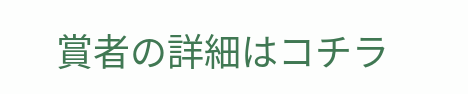賞者の詳細はコチラ